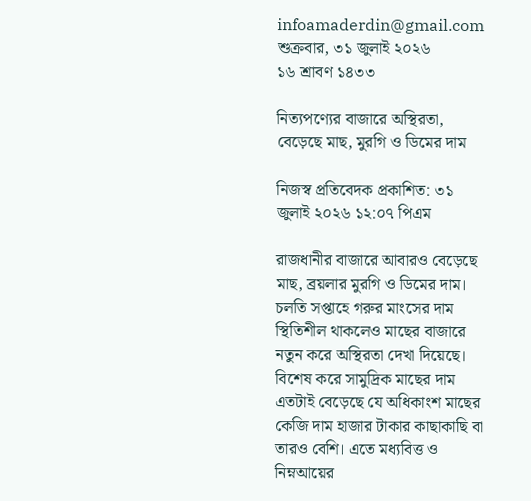infoamaderdin@gmail.com শুক্রবার, ৩১ জুলাই ২০২৬
১৬ শ্রাবণ ১৪৩৩

নিত্যপণ্যের বাজারে অস্থিরতা, বেড়েছে মাছ, মুরগি ও ডিমের দাম

নিজস্ব প্রতিবেদক প্রকাশিত: ৩১ জুলাই ২০২৬ ১২:০৭ পিএম

রাজধানীর বাজারে আবারও বেড়েছে মাছ, ব্রয়লার মুরগি ও ডিমের দাম। চলতি সপ্তাহে গরুর মাংসের দাম স্থিতিশীল থাকলেও মাছের বাজারে নতুন করে অস্থিরতা দেখা দিয়েছে। বিশেষ করে সামুদ্রিক মাছের দাম এতটাই বেড়েছে যে অধিকাংশ মাছের কেজি দাম হাজার টাকার কাছাকাছি বা তারও বেশি। এতে মধ্যবিত্ত ও নিম্নআয়ের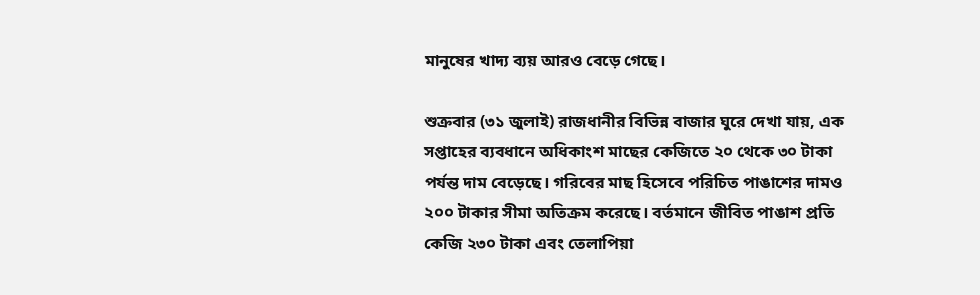মানুষের খাদ্য ব্যয় আরও বেড়ে গেছে।

শুক্রবার (৩১ জুলাই) রাজধানীর বিভিন্ন বাজার ঘুরে দেখা যায়, এক সপ্তাহের ব্যবধানে অধিকাংশ মাছের কেজিতে ২০ থেকে ৩০ টাকা পর্যন্ত দাম বেড়েছে। গরিবের মাছ হিসেবে পরিচিত পাঙাশের দামও ২০০ টাকার সীমা অতিক্রম করেছে। বর্তমানে জীবিত পাঙাশ প্রতি কেজি ২৩০ টাকা এবং তেলাপিয়া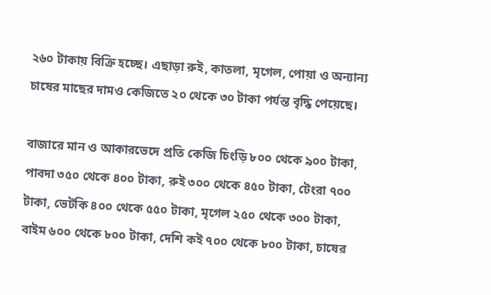২৬০ টাকায় বিক্রি হচ্ছে। এছাড়া রুই, কাতলা, মৃগেল, পোয়া ও অন্যান্য চাষের মাছের দামও কেজিতে ২০ থেকে ৩০ টাকা পর্যন্ত বৃদ্ধি পেয়েছে।

বাজারে মান ও আকারভেদে প্রতি কেজি চিংড়ি ৮০০ থেকে ৯০০ টাকা, পাবদা ৩৫০ থেকে ৪০০ টাকা, রুই ৩০০ থেকে ৪৫০ টাকা, টেংরা ৭০০ টাকা, ভেটকি ৪০০ থেকে ৫৫০ টাকা, মৃগেল ২৫০ থেকে ৩০০ টাকা, বাইম ৬০০ থেকে ৮০০ টাকা, দেশি কই ৭০০ থেকে ৮০০ টাকা, চাষের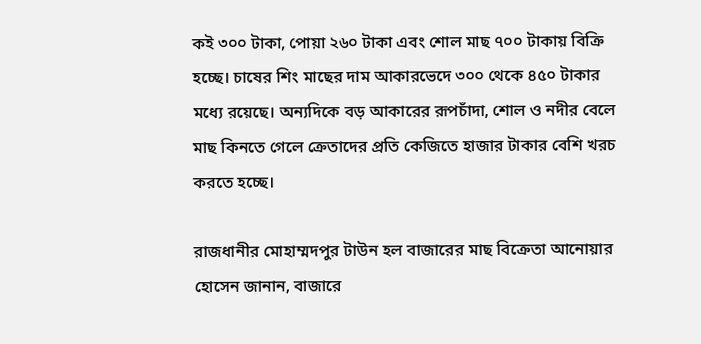কই ৩০০ টাকা, পোয়া ২৬০ টাকা এবং শোল মাছ ৭০০ টাকায় বিক্রি হচ্ছে। চাষের শিং মাছের দাম আকারভেদে ৩০০ থেকে ৪৫০ টাকার মধ্যে রয়েছে। অন্যদিকে বড় আকারের রূপচাঁদা, শোল ও নদীর বেলে মাছ কিনতে গেলে ক্রেতাদের প্রতি কেজিতে হাজার টাকার বেশি খরচ করতে হচ্ছে।

রাজধানীর মোহাম্মদপুর টাউন হল বাজারের মাছ বিক্রেতা আনোয়ার হোসেন জানান, বাজারে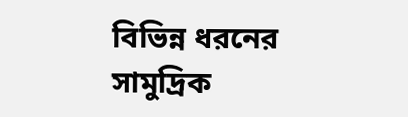বিভিন্ন ধরনের সামুদ্রিক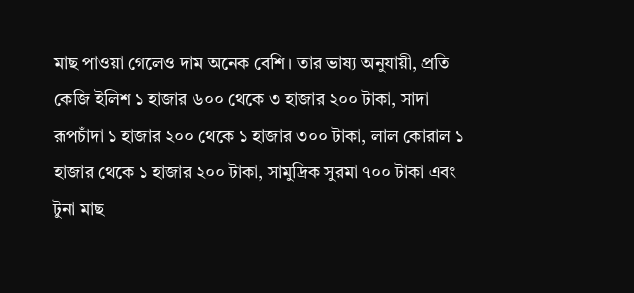মাছ পাওয়া গেলেও দাম অনেক বেশি। তার ভাষ্য অনুযায়ী, প্রতি কেজি ইলিশ ১ হাজার ৬০০ থেকে ৩ হাজার ২০০ টাকা, সাদা রূপচাঁদা ১ হাজার ২০০ থেকে ১ হাজার ৩০০ টাকা, লাল কোরাল ১ হাজার থেকে ১ হাজার ২০০ টাকা, সামুদ্রিক সুরমা ৭০০ টাকা এবং টুনা মাছ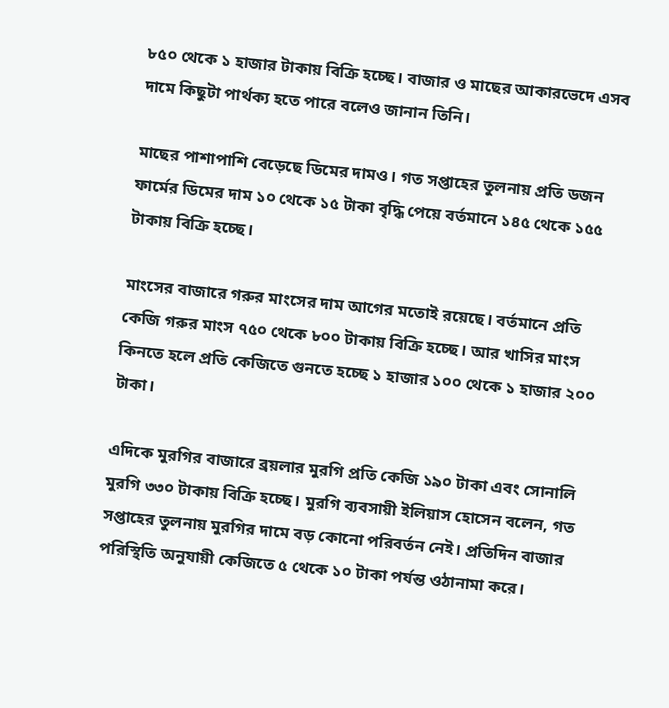৮৫০ থেকে ১ হাজার টাকায় বিক্রি হচ্ছে। বাজার ও মাছের আকারভেদে এসব দামে কিছুটা পার্থক্য হতে পারে বলেও জানান তিনি।

মাছের পাশাপাশি বেড়েছে ডিমের দামও। গত সপ্তাহের তুলনায় প্রতি ডজন ফার্মের ডিমের দাম ১০ থেকে ১৫ টাকা বৃদ্ধি পেয়ে বর্তমানে ১৪৫ থেকে ১৫৫ টাকায় বিক্রি হচ্ছে।

মাংসের বাজারে গরুর মাংসের দাম আগের মতোই রয়েছে। বর্তমানে প্রতি কেজি গরুর মাংস ৭৫০ থেকে ৮০০ টাকায় বিক্রি হচ্ছে। আর খাসির মাংস কিনতে হলে প্রতি কেজিতে গুনতে হচ্ছে ১ হাজার ১০০ থেকে ১ হাজার ২০০ টাকা।

এদিকে মুরগির বাজারে ব্রয়লার মুরগি প্রতি কেজি ১৯০ টাকা এবং সোনালি মুরগি ৩৩০ টাকায় বিক্রি হচ্ছে। মুরগি ব্যবসায়ী ইলিয়াস হোসেন বলেন, গত সপ্তাহের তুলনায় মুরগির দামে বড় কোনো পরিবর্তন নেই। প্রতিদিন বাজার পরিস্থিতি অনুযায়ী কেজিতে ৫ থেকে ১০ টাকা পর্যন্ত ওঠানামা করে।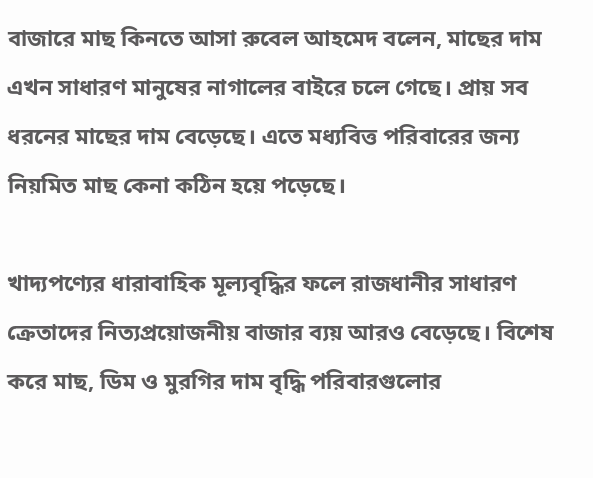বাজারে মাছ কিনতে আসা রুবেল আহমেদ বলেন, মাছের দাম এখন সাধারণ মানুষের নাগালের বাইরে চলে গেছে। প্রায় সব ধরনের মাছের দাম বেড়েছে। এতে মধ্যবিত্ত পরিবারের জন্য নিয়মিত মাছ কেনা কঠিন হয়ে পড়েছে।

খাদ্যপণ্যের ধারাবাহিক মূল্যবৃদ্ধির ফলে রাজধানীর সাধারণ ক্রেতাদের নিত্যপ্রয়োজনীয় বাজার ব্যয় আরও বেড়েছে। বিশেষ করে মাছ, ডিম ও মুরগির দাম বৃদ্ধি পরিবারগুলোর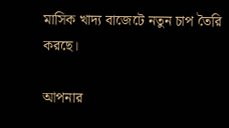মাসিক খাদ্য বাজেটে নতুন চাপ তৈরি করছে।

আপনার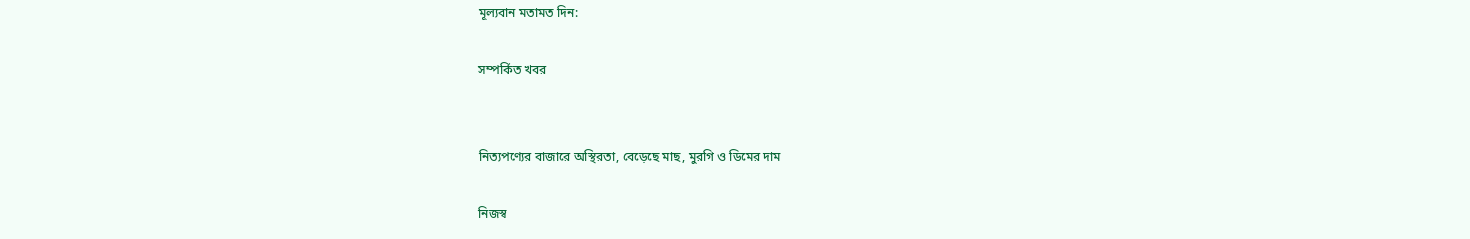মূল্যবান মতামত দিন:

সম্পর্কিত খবর


নিত্যপণ্যের বাজারে অস্থিরতা, বেড়েছে মাছ, মুরগি ও ডিমের দাম

নিজস্ব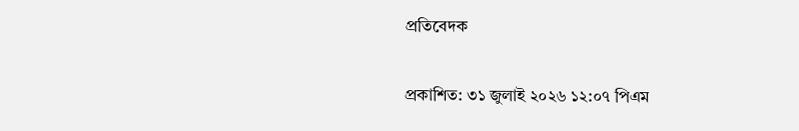প্রতিবেদক

প্রকাশিত: ৩১ জুলাই ২০২৬ ১২:০৭ পিএম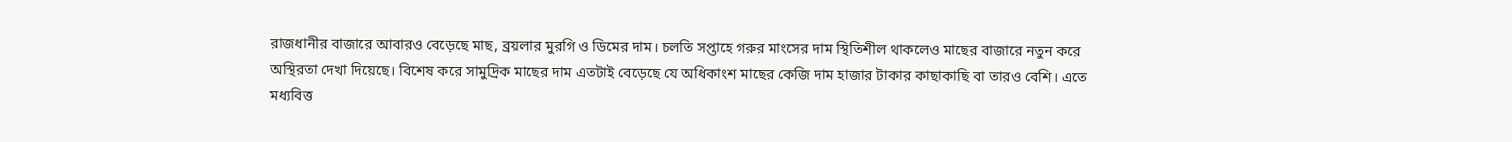রাজধানীর বাজারে আবারও বেড়েছে মাছ, ব্রয়লার মুরগি ও ডিমের দাম। চলতি সপ্তাহে গরুর মাংসের দাম স্থিতিশীল থাকলেও মাছের বাজারে নতুন করে অস্থিরতা দেখা দিয়েছে। বিশেষ করে সামুদ্রিক মাছের দাম এতটাই বেড়েছে যে অধিকাংশ মাছের কেজি দাম হাজার টাকার কাছাকাছি বা তারও বেশি। এতে মধ্যবিত্ত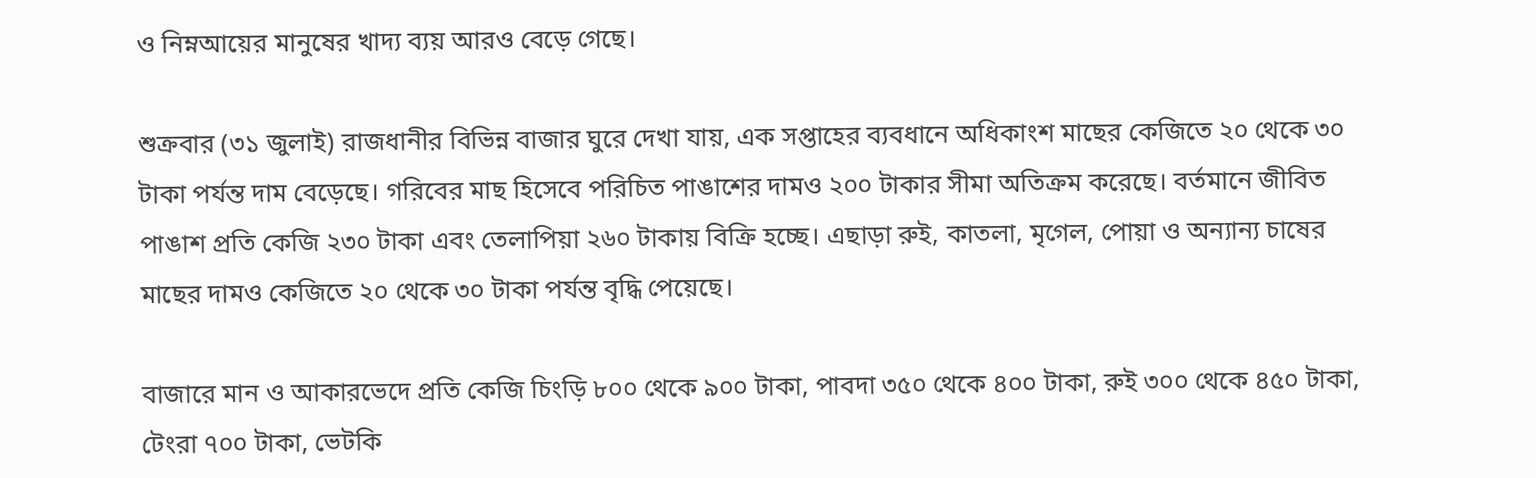ও নিম্নআয়ের মানুষের খাদ্য ব্যয় আরও বেড়ে গেছে।

শুক্রবার (৩১ জুলাই) রাজধানীর বিভিন্ন বাজার ঘুরে দেখা যায়, এক সপ্তাহের ব্যবধানে অধিকাংশ মাছের কেজিতে ২০ থেকে ৩০ টাকা পর্যন্ত দাম বেড়েছে। গরিবের মাছ হিসেবে পরিচিত পাঙাশের দামও ২০০ টাকার সীমা অতিক্রম করেছে। বর্তমানে জীবিত পাঙাশ প্রতি কেজি ২৩০ টাকা এবং তেলাপিয়া ২৬০ টাকায় বিক্রি হচ্ছে। এছাড়া রুই, কাতলা, মৃগেল, পোয়া ও অন্যান্য চাষের মাছের দামও কেজিতে ২০ থেকে ৩০ টাকা পর্যন্ত বৃদ্ধি পেয়েছে।

বাজারে মান ও আকারভেদে প্রতি কেজি চিংড়ি ৮০০ থেকে ৯০০ টাকা, পাবদা ৩৫০ থেকে ৪০০ টাকা, রুই ৩০০ থেকে ৪৫০ টাকা, টেংরা ৭০০ টাকা, ভেটকি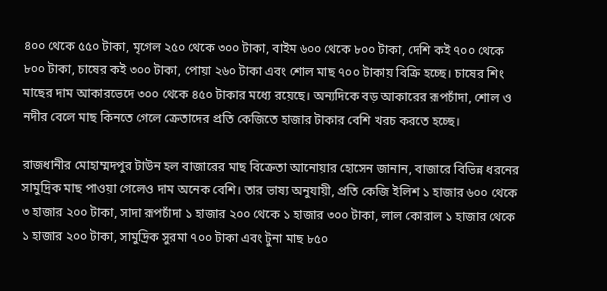৪০০ থেকে ৫৫০ টাকা, মৃগেল ২৫০ থেকে ৩০০ টাকা, বাইম ৬০০ থেকে ৮০০ টাকা, দেশি কই ৭০০ থেকে ৮০০ টাকা, চাষের কই ৩০০ টাকা, পোয়া ২৬০ টাকা এবং শোল মাছ ৭০০ টাকায় বিক্রি হচ্ছে। চাষের শিং মাছের দাম আকারভেদে ৩০০ থেকে ৪৫০ টাকার মধ্যে রয়েছে। অন্যদিকে বড় আকারের রূপচাঁদা, শোল ও নদীর বেলে মাছ কিনতে গেলে ক্রেতাদের প্রতি কেজিতে হাজার টাকার বেশি খরচ করতে হচ্ছে।

রাজধানীর মোহাম্মদপুর টাউন হল বাজারের মাছ বিক্রেতা আনোয়ার হোসেন জানান, বাজারে বিভিন্ন ধরনের সামুদ্রিক মাছ পাওয়া গেলেও দাম অনেক বেশি। তার ভাষ্য অনুযায়ী, প্রতি কেজি ইলিশ ১ হাজার ৬০০ থেকে ৩ হাজার ২০০ টাকা, সাদা রূপচাঁদা ১ হাজার ২০০ থেকে ১ হাজার ৩০০ টাকা, লাল কোরাল ১ হাজার থেকে ১ হাজার ২০০ টাকা, সামুদ্রিক সুরমা ৭০০ টাকা এবং টুনা মাছ ৮৫০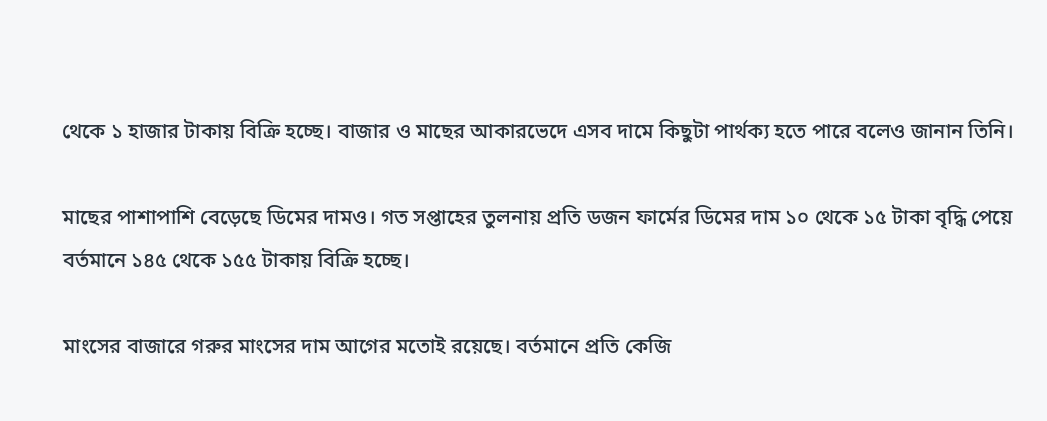থেকে ১ হাজার টাকায় বিক্রি হচ্ছে। বাজার ও মাছের আকারভেদে এসব দামে কিছুটা পার্থক্য হতে পারে বলেও জানান তিনি।

মাছের পাশাপাশি বেড়েছে ডিমের দামও। গত সপ্তাহের তুলনায় প্রতি ডজন ফার্মের ডিমের দাম ১০ থেকে ১৫ টাকা বৃদ্ধি পেয়ে বর্তমানে ১৪৫ থেকে ১৫৫ টাকায় বিক্রি হচ্ছে।

মাংসের বাজারে গরুর মাংসের দাম আগের মতোই রয়েছে। বর্তমানে প্রতি কেজি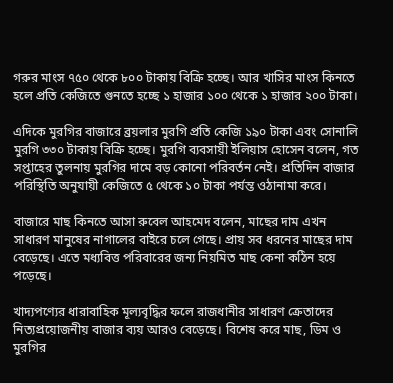গরুর মাংস ৭৫০ থেকে ৮০০ টাকায় বিক্রি হচ্ছে। আর খাসির মাংস কিনতে হলে প্রতি কেজিতে গুনতে হচ্ছে ১ হাজার ১০০ থেকে ১ হাজার ২০০ টাকা।

এদিকে মুরগির বাজারে ব্রয়লার মুরগি প্রতি কেজি ১৯০ টাকা এবং সোনালি মুরগি ৩৩০ টাকায় বিক্রি হচ্ছে। মুরগি ব্যবসায়ী ইলিয়াস হোসেন বলেন, গত সপ্তাহের তুলনায় মুরগির দামে বড় কোনো পরিবর্তন নেই। প্রতিদিন বাজার পরিস্থিতি অনুযায়ী কেজিতে ৫ থেকে ১০ টাকা পর্যন্ত ওঠানামা করে।

বাজারে মাছ কিনতে আসা রুবেল আহমেদ বলেন, মাছের দাম এখন সাধারণ মানুষের নাগালের বাইরে চলে গেছে। প্রায় সব ধরনের মাছের দাম বেড়েছে। এতে মধ্যবিত্ত পরিবারের জন্য নিয়মিত মাছ কেনা কঠিন হয়ে পড়েছে।

খাদ্যপণ্যের ধারাবাহিক মূল্যবৃদ্ধির ফলে রাজধানীর সাধারণ ক্রেতাদের নিত্যপ্রয়োজনীয় বাজার ব্যয় আরও বেড়েছে। বিশেষ করে মাছ, ডিম ও মুরগির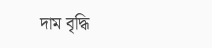দাম বৃদ্ধি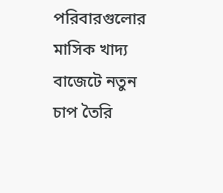পরিবারগুলোর মাসিক খাদ্য বাজেটে নতুন চাপ তৈরি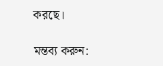করছে।

মন্তব্য করুন: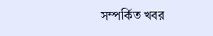সম্পর্কিত খবর